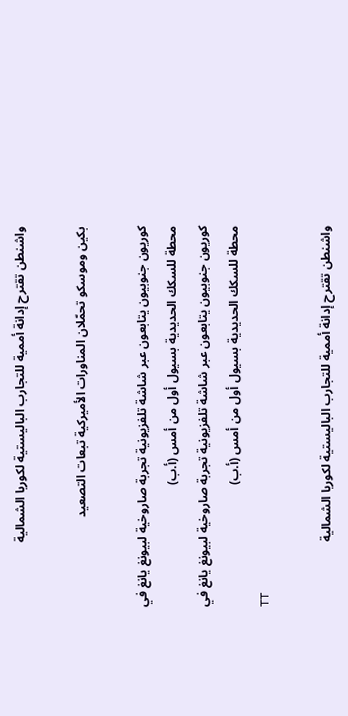واشنطن تقترح إدانة أممية للتجارب الباليستية لكوريا الشمالية

بكين وموسكو تحمّلان المناورات الأميركية تبعات التصعيد

كوريون جنوبيون يتابعون عبر شاشة تلفزيونية تجربة صاروخية لبيونغ يانغ في محطة للسكك الحديدية بسيول أول من أمس (أ.ب)
كوريون جنوبيون يتابعون عبر شاشة تلفزيونية تجربة صاروخية لبيونغ يانغ في محطة للسكك الحديدية بسيول أول من أمس (أ.ب)
TT

واشنطن تقترح إدانة أممية للتجارب الباليستية لكوريا الشمالية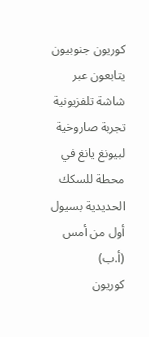كوريون جنوبيون يتابعون عبر شاشة تلفزيونية تجربة صاروخية لبيونغ يانغ في محطة للسكك الحديدية بسيول أول من أمس (أ.ب)
كوريون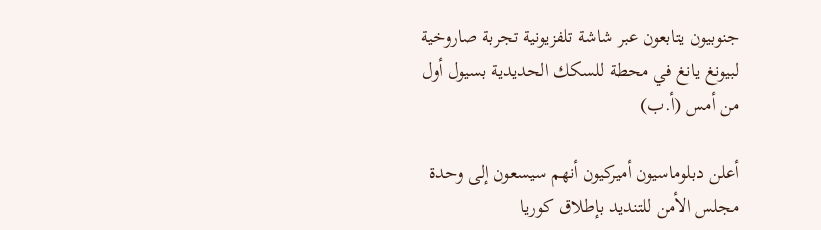جنوبيون يتابعون عبر شاشة تلفزيونية تجربة صاروخية لبيونغ يانغ في محطة للسكك الحديدية بسيول أول من أمس (أ.ب)

أعلن دبلوماسيون أميركيون أنهم سيسعون إلى وحدة مجلس الأمن للتنديد بإطلاق كوريا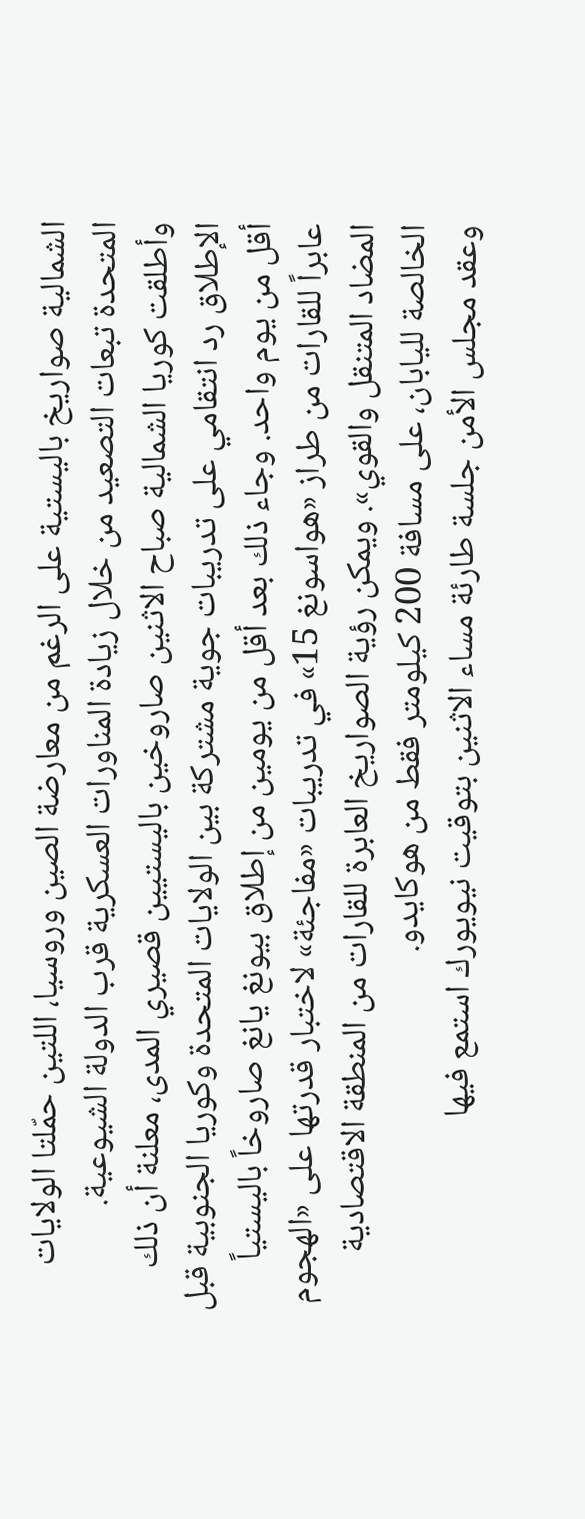الشمالية صواريخ باليستية على الرغم من معارضة الصين وروسيا، اللتين حمّلتا الولايات المتحدة تبعات التصعيد من خلال زيادة المناورات العسكرية قرب الدولة الشيوعية.
وأطلقت كوريا الشمالية صباح الاثنين صاروخين باليستيين قصيري المدى، معلنة أن ذلك الإطلاق رد انتقامي على تدريبات جوية مشتركة بين الولايات المتحدة وكوريا الجنوبية قبل أقل من يوم واحد. وجاء ذلك بعد أقل من يومين من إطلاق بيونغ يانغ صاروخاً باليستياً عابراً للقارات من طراز «هواسونغ 15» في تدريبات «مفاجئة» لاختبار قدرتها على «الهجوم المضاد المتنقل والقوي». ويمكن رؤية الصواريخ العابرة للقارات من المنطقة الاقتصادية الخالصة لليابان، على مسافة 200 كيلومتر فقط من هوكايدو.
وعقد مجلس الأمن جلسة طارئة مساء الاثنين بتوقيت نيويورك استمع فيها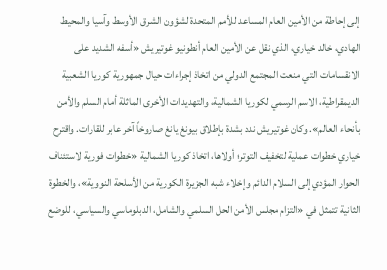إلى إحاطة من الأمين العام المساعد للأمم المتحدة لشؤون الشرق الأوسط وآسيا والمحيط الهادي، خالد خياري، الذي نقل عن الأمين العام أنطونيو غوتيريش «أسفه الشديد على الانقسامات التي منعت المجتمع الدولي من اتخاذ إجراءات حيال جمهورية كوريا الشعبية الديمقراطية، الاسم الرسمي لكوريا الشمالية، والتهديدات الأخرى الماثلة أمام السلم والأمن بأنحاء العالم». وكان غوتيريش ندد بشدة بإطلاق بيونغ يانغ صاروخاً آخر عابر للقارات. واقترح خياري خطوات عملية لتخفيف التوتر؛ أولاها، اتخاذ كوريا الشمالية «خطوات فورية لاستئناف الحوار المؤدي إلى السلام الدائم وإخلاء شبه الجزيرة الكورية من الأسلحة النووية»، والخطوة الثانية تتمثل في «التزام مجلس الأمن الحل السلمي والشامل، الدبلوماسي والسياسي، للوضع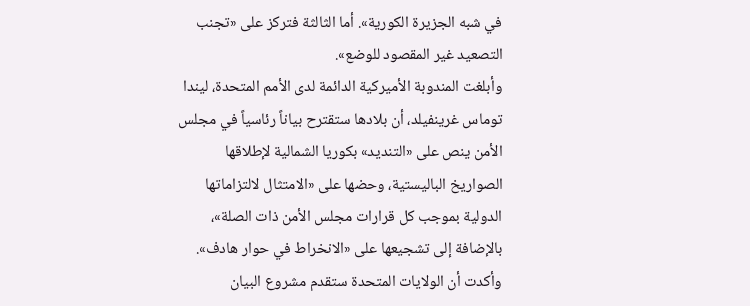في شبه الجزيرة الكورية». أما الثالثة فتركز على «تجنب التصعيد غير المقصود للوضع».
وأبلغت المندوبة الأميركية الدائمة لدى الأمم المتحدة، ليندا توماس غرينفيلد، أن بلادها ستقترح بياناً رئاسياً في مجلس الأمن ينص على «التنديد» بكوريا الشمالية لإطلاقها الصواريخ الباليستية، وحضها على «الامتثال لالتزاماتها الدولية بموجب كل قرارات مجلس الأمن ذات الصلة»، بالإضافة إلى تشجيعها على «الانخراط في حوار هادف». وأكدت أن الولايات المتحدة ستقدم مشروع البيان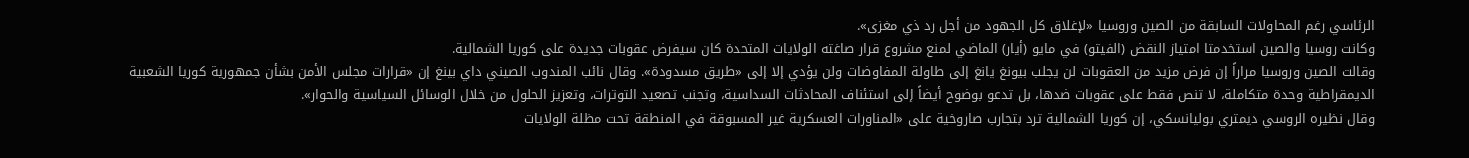الرئاسي رغم المحاولات السابقة من الصين وروسيا «لإغلاق كل الجهود من أجل رد ذي مغزى».
وكانت روسيا والصين استخدمتا امتياز النقض (الفيتو) في مايو (أيار) الماضي لمنع مشروع قرار صاغته الولايات المتحدة كان سيفرض عقوبات جديدة على كوريا الشمالية.
وقالت الصين وروسيا مراراً إن فرض مزيد من العقوبات لن يجلب بيونغ يانغ إلى طاولة المفاوضات ولن يؤدي إلا إلى «طريق مسدودة». وقال نائب المندوب الصيني داي بينغ إن «قرارات مجلس الأمن بشأن جمهورية كوريا الشعبية الديمقراطية وحدة متكاملة، لا تنص فقط على عقوبات ضدها، بل تدعو بوضوح أيضاً إلى استئناف المحادثات السداسية، وتجنب تصعيد التوترات، وتعزيز الحلول من خلال الوسائل السياسية والحوار».
وقال نظيره الروسي ديمتري بوليانسكي، إن كوريا الشمالية ترد بتجارب صاروخية على «المناورات العسكرية غير المسبوقة في المنطقة تحت مظلة الولايات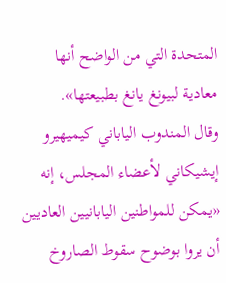المتحدة التي من الواضح أنها معادية لبيونغ يانغ بطبيعتها».
وقال المندوب الياباني كيميهيرو إيشيكاني لأعضاء المجلس، إنه «يمكن للمواطنين اليابانيين العاديين أن يروا بوضوح سقوط الصاروخ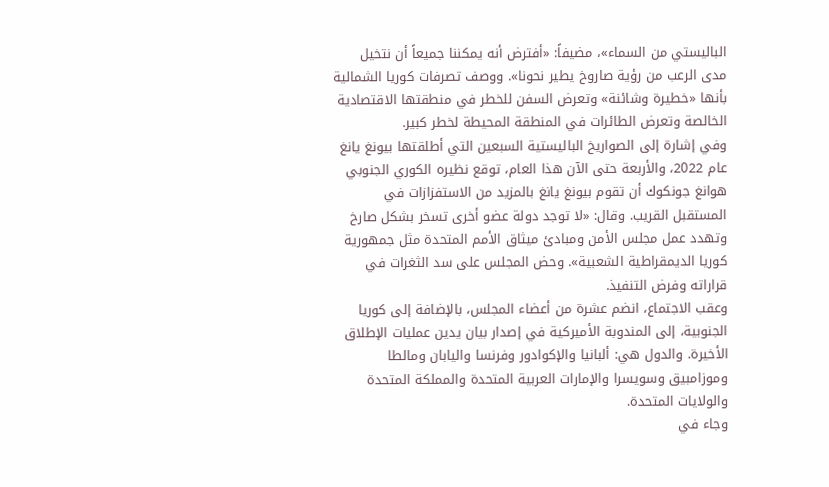الباليستي من السماء»، مضيفاً: «أفترض أنه يمكننا جميعاً أن نتخيل مدى الرعب من رؤية صاروخ يطير نحونا». ووصف تصرفات كوريا الشمالية بأنها «خطيرة وشائنة» وتعرض السفن للخطر في منطقتها الاقتصادية الخالصة وتعرض الطائرات في المنطقة المحيطة لخطر كبير.
وفي إشارة إلى الصواريخ الباليستية السبعين التي أطلقتها بيونغ يانغ عام 2022، والأربعة حتى الآن هذا العام، توقع نظيره الكوري الجنوبي هوانغ جونكوك أن تقوم بيونغ يانغ بالمزيد من الاستفزازات في المستقبل القريب. وقال: «لا توجد دولة عضو أخرى تسخر بشكل صارخ وتهدد عمل مجلس الأمن ومبادئ ميثاق الأمم المتحدة مثل جمهورية كوريا الديمقراطية الشعبية». وحض المجلس على سد الثغرات في قراراته وفرض التنفيذ.
وعقب الاجتماع، انضم عشرة من أعضاء المجلس، بالإضافة إلى كوريا الجنوبية، إلى المندوبة الأميركية في إصدار بيان يدين عمليات الإطلاق الأخيرة. والدول هي: ألبانيا والإكوادور وفرنسا واليابان ومالطا وموزامبيق وسويسرا والإمارات العربية المتحدة والمملكة المتحدة والولايات المتحدة.
وجاء في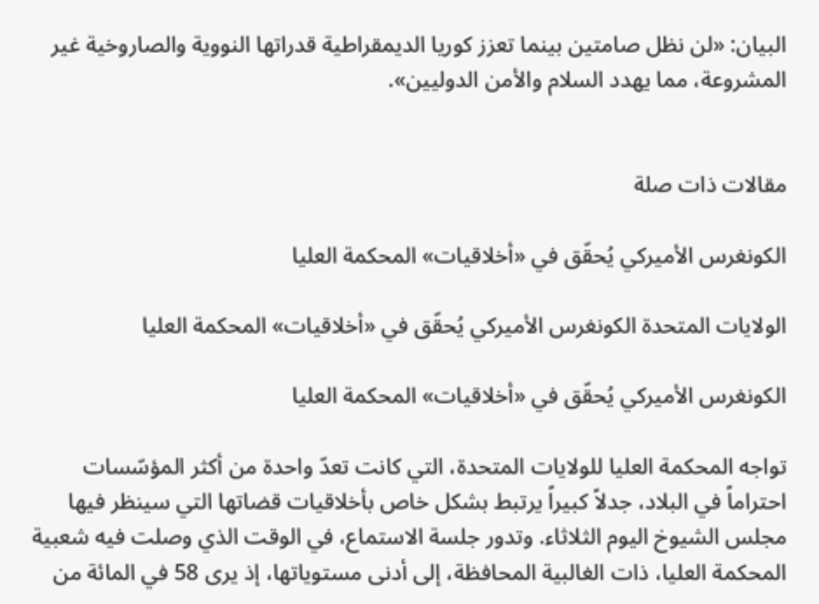البيان: «لن نظل صامتين بينما تعزز كوريا الديمقراطية قدراتها النووية والصاروخية غير المشروعة، مما يهدد السلام والأمن الدوليين».


مقالات ذات صلة

الكونغرس الأميركي يُحقّق في «أخلاقيات» المحكمة العليا

الولايات المتحدة الكونغرس الأميركي يُحقّق في «أخلاقيات» المحكمة العليا

الكونغرس الأميركي يُحقّق في «أخلاقيات» المحكمة العليا

تواجه المحكمة العليا للولايات المتحدة، التي كانت تعدّ واحدة من أكثر المؤسّسات احتراماً في البلاد، جدلاً كبيراً يرتبط بشكل خاص بأخلاقيات قضاتها التي سينظر فيها مجلس الشيوخ اليوم الثلاثاء. وتدور جلسة الاستماع، في الوقت الذي وصلت فيه شعبية المحكمة العليا، ذات الغالبية المحافظة، إلى أدنى مستوياتها، إذ يرى 58 في المائة من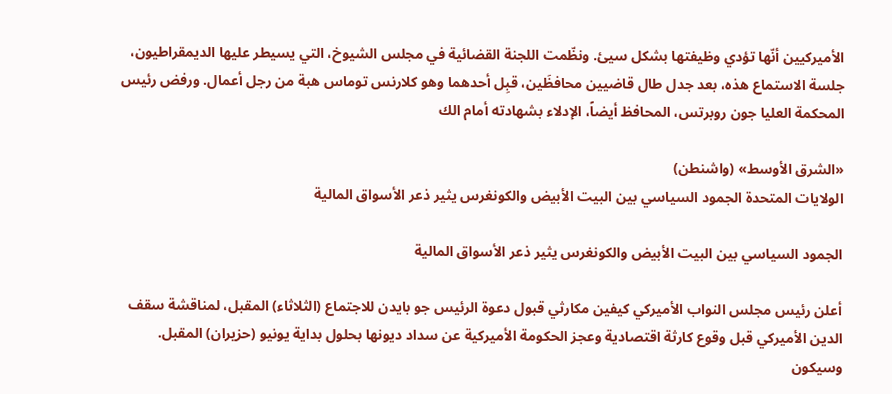الأميركيين أنّها تؤدي وظيفتها بشكل سيئ. ونظّمت اللجنة القضائية في مجلس الشيوخ، التي يسيطر عليها الديمقراطيون، جلسة الاستماع هذه، بعد جدل طال قاضيين محافظَين، قبِل أحدهما وهو كلارنس توماس هبة من رجل أعمال. ورفض رئيس المحكمة العليا جون روبرتس، المحافظ أيضاً، الإدلاء بشهادته أمام الك

«الشرق الأوسط» (واشنطن)
الولايات المتحدة الجمود السياسي بين البيت الأبيض والكونغرس يثير ذعر الأسواق المالية

الجمود السياسي بين البيت الأبيض والكونغرس يثير ذعر الأسواق المالية

أعلن رئيس مجلس النواب الأميركي كيفين مكارثي قبول دعوة الرئيس جو بايدن للاجتماع (الثلاثاء) المقبل، لمناقشة سقف الدين الأميركي قبل وقوع كارثة اقتصادية وعجز الحكومة الأميركية عن سداد ديونها بحلول بداية يونيو (حزيران) المقبل. وسيكون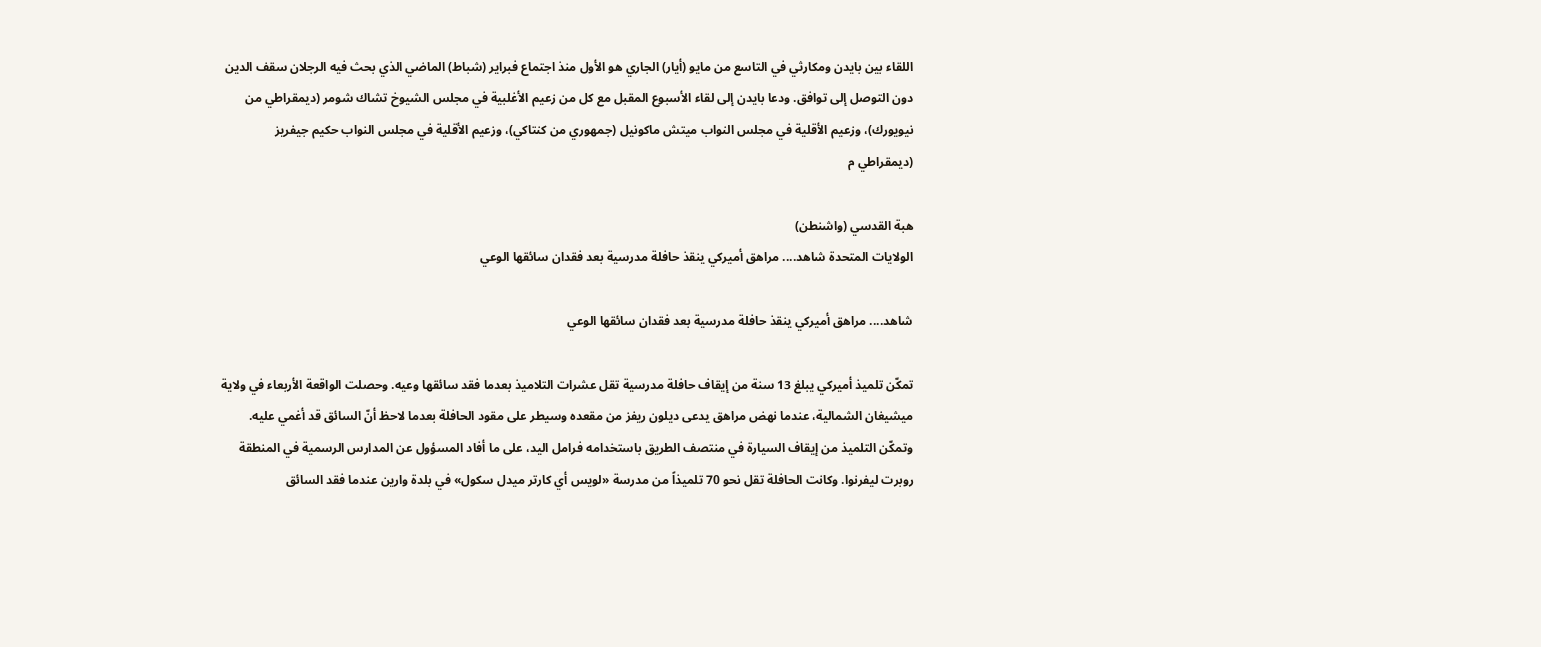اللقاء بين بايدن ومكارثي في التاسع من مايو (أيار) الجاري هو الأول منذ اجتماع فبراير (شباط) الماضي الذي بحث فيه الرجلان سقف الدين دون التوصل إلى توافق. ودعا بايدن إلى لقاء الأسبوع المقبل مع كل من زعيم الأغلبية في مجلس الشيوخ تشاك شومر (ديمقراطي من نيويورك)، وزعيم الأقلية في مجلس النواب ميتش ماكونيل (جمهوري من كنتاكي)، وزعيم الأقلية في مجلس النواب حكيم جيفريز (ديمقراطي م

هبة القدسي (واشنطن)
الولايات المتحدة شاهد.... مراهق أميركي ينقذ حافلة مدرسية بعد فقدان سائقها الوعي

شاهد.... مراهق أميركي ينقذ حافلة مدرسية بعد فقدان سائقها الوعي

تمكّن تلميذ أميركي يبلغ 13 سنة من إيقاف حافلة مدرسية تقل عشرات التلاميذ بعدما فقد سائقها وعيه. وحصلت الواقعة الأربعاء في ولاية ميشيغان الشمالية، عندما نهض مراهق يدعى ديلون ريفز من مقعده وسيطر على مقود الحافلة بعدما لاحظ أنّ السائق قد أغمي عليه. وتمكّن التلميذ من إيقاف السيارة في منتصف الطريق باستخدامه فرامل اليد، على ما أفاد المسؤول عن المدارس الرسمية في المنطقة روبرت ليفرنوا. وكانت الحافلة تقل نحو 70 تلميذاً من مدرسة «لويس أي كارتر ميدل سكول» في بلدة وارين عندما فقد السائق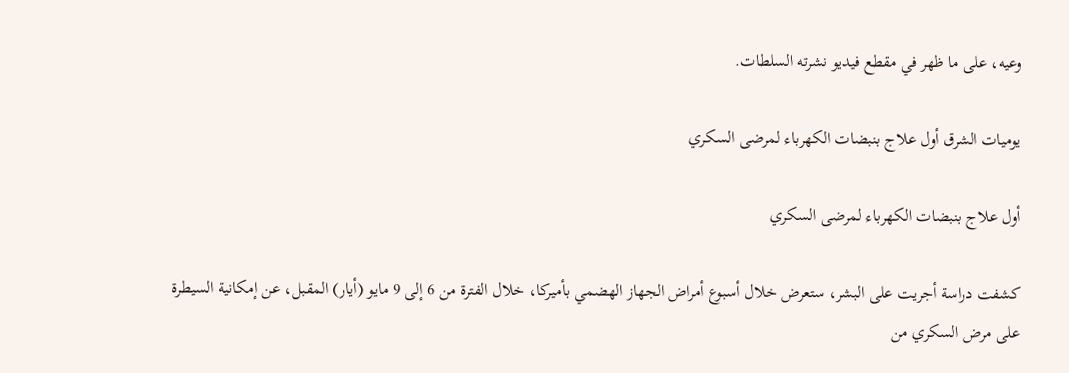وعيه، على ما ظهر في مقطع فيديو نشرته السلطات.

يوميات الشرق أول علاج بنبضات الكهرباء لمرضى السكري

أول علاج بنبضات الكهرباء لمرضى السكري

كشفت دراسة أجريت على البشر، ستعرض خلال أسبوع أمراض الجهاز الهضمي بأميركا، خلال الفترة من 6 إلى 9 مايو (أيار) المقبل، عن إمكانية السيطرة على مرض السكري من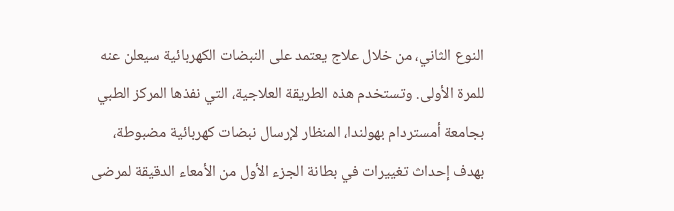النوع الثاني، من خلال علاج يعتمد على النبضات الكهربائية سيعلن عنه للمرة الأولى. وتستخدم هذه الطريقة العلاجية، التي نفذها المركز الطبي بجامعة أمستردام بهولندا، المنظار لإرسال نبضات كهربائية مضبوطة، بهدف إحداث تغييرات في بطانة الجزء الأول من الأمعاء الدقيقة لمرضى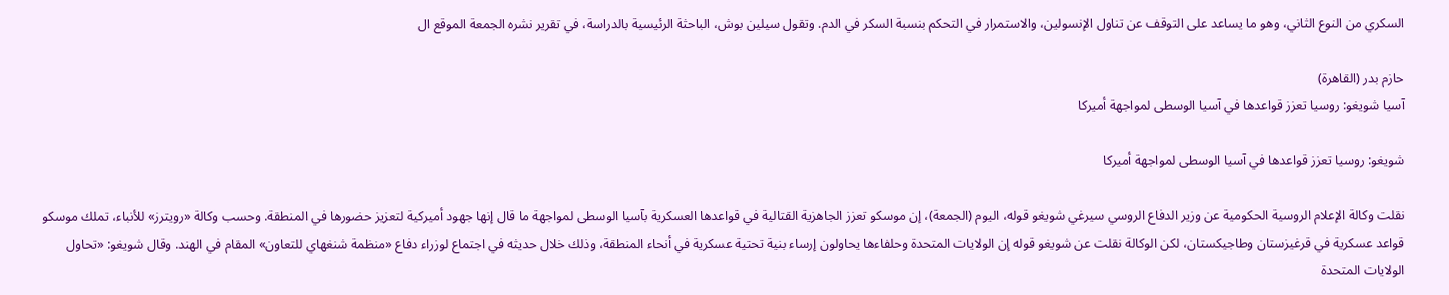السكري من النوع الثاني، وهو ما يساعد على التوقف عن تناول الإنسولين، والاستمرار في التحكم بنسبة السكر في الدم. وتقول سيلين بوش، الباحثة الرئيسية بالدراسة، في تقرير نشره الجمعة الموقع ال

حازم بدر (القاهرة)
آسيا شويغو: روسيا تعزز قواعدها في آسيا الوسطى لمواجهة أميركا

شويغو: روسيا تعزز قواعدها في آسيا الوسطى لمواجهة أميركا

نقلت وكالة الإعلام الروسية الحكومية عن وزير الدفاع الروسي سيرغي شويغو قوله، اليوم (الجمعة)، إن موسكو تعزز الجاهزية القتالية في قواعدها العسكرية بآسيا الوسطى لمواجهة ما قال إنها جهود أميركية لتعزيز حضورها في المنطقة. وحسب وكالة «رويترز» للأنباء، تملك موسكو قواعد عسكرية في قرغيزستان وطاجيكستان، لكن الوكالة نقلت عن شويغو قوله إن الولايات المتحدة وحلفاءها يحاولون إرساء بنية تحتية عسكرية في أنحاء المنطقة، وذلك خلال حديثه في اجتماع لوزراء دفاع «منظمة شنغهاي للتعاون» المقام في الهند. وقال شويغو: «تحاول الولايات المتحدة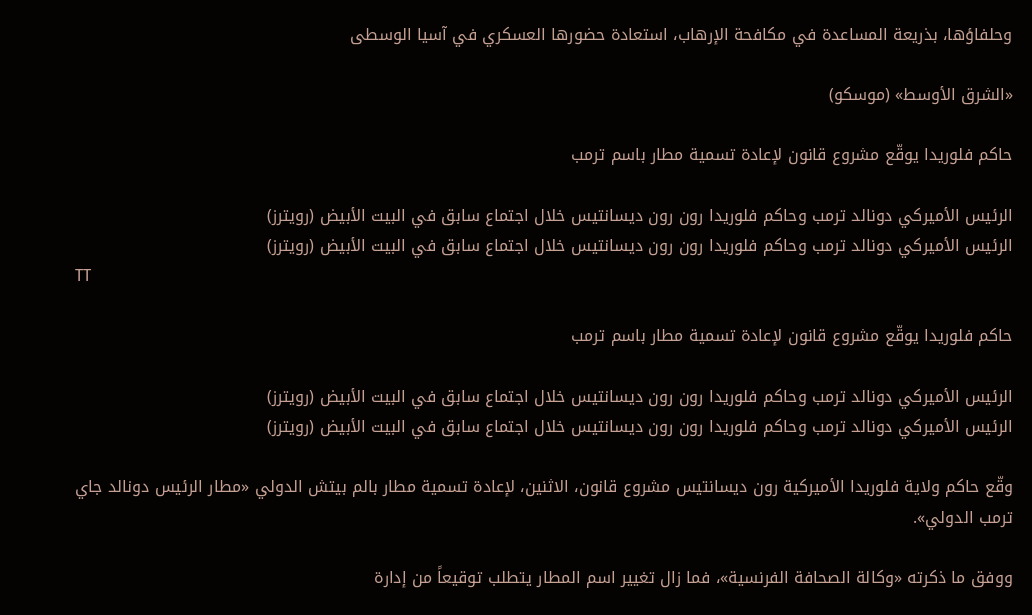وحلفاؤها، بذريعة المساعدة في مكافحة الإرهاب، استعادة حضورها العسكري في آسيا الوسطى

«الشرق الأوسط» (موسكو)

حاكم فلوريدا يوقّع مشروع قانون لإعادة تسمية مطار باسم ترمب

الرئيس الأميركي دونالد ترمب وحاكم فلوريدا رون رون ديسانتيس خلال اجتماع سابق في البيت الأبيض (رويترز)
الرئيس الأميركي دونالد ترمب وحاكم فلوريدا رون رون ديسانتيس خلال اجتماع سابق في البيت الأبيض (رويترز)
TT

حاكم فلوريدا يوقّع مشروع قانون لإعادة تسمية مطار باسم ترمب

الرئيس الأميركي دونالد ترمب وحاكم فلوريدا رون رون ديسانتيس خلال اجتماع سابق في البيت الأبيض (رويترز)
الرئيس الأميركي دونالد ترمب وحاكم فلوريدا رون رون ديسانتيس خلال اجتماع سابق في البيت الأبيض (رويترز)

وقّع حاكم ولاية فلوريدا الأميركية رون ديسانتيس مشروع قانون، الاثنين، لإعادة تسمية مطار بالم بيتش الدولي «مطار الرئيس دونالد جاي ترمب الدولي».

ووفق ما ذكرته «وكالة الصحافة الفرنسية»، فما زال تغيير اسم المطار يتطلب توقيعاً من إدارة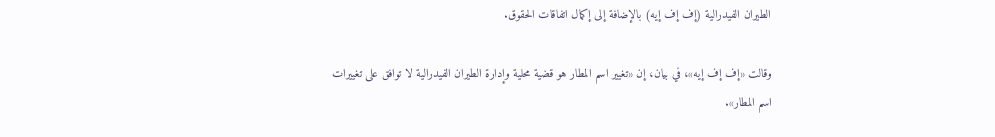الطيران الفيدرالية (إف إف إيه) بالإضافة إلى إكمال اتفاقات الحقوق.

وقالت «إف إف إيه»، في بيان، إن «تغيير اسم المطار هو قضية محلية وإدارة الطيران الفيدرالية لا توافق على تغييرات اسم المطار».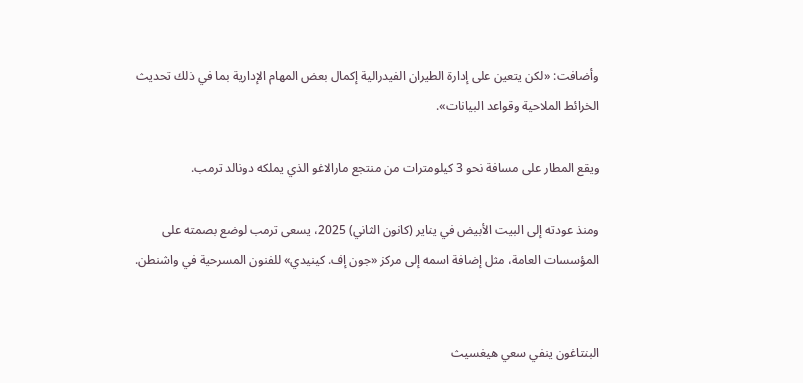وأضافت: «لكن يتعين على إدارة الطيران الفيدرالية إكمال بعض المهام الإدارية بما في ذلك تحديث الخرائط الملاحية وقواعد البيانات».

ويقع المطار على مسافة نحو 3 كيلومترات من منتجع مارالاغو الذي يملكه دونالد ترمب.

ومنذ عودته إلى البيت الأبيض في يناير (كانون الثاني) 2025، يسعى ترمب لوضع بصمته على المؤسسات العامة، مثل إضافة اسمه إلى مركز «جون إف. كينيدي» للفنون المسرحية في واشنطن.


البنتاغون ينفي سعي هيغسيث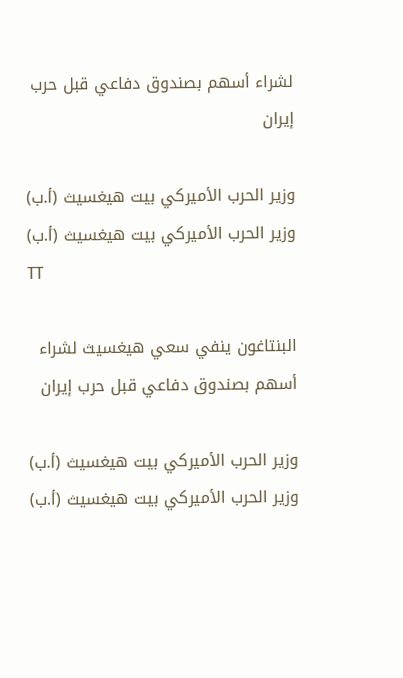لشراء أسهم بصندوق دفاعي قبل حرب إيران

وزير الحرب الأميركي بيت هيغسيث (أ.ب)
وزير الحرب الأميركي بيت هيغسيث (أ.ب)
TT

البنتاغون ينفي سعي هيغسيث لشراء أسهم بصندوق دفاعي قبل حرب إيران

وزير الحرب الأميركي بيت هيغسيث (أ.ب)
وزير الحرب الأميركي بيت هيغسيث (أ.ب)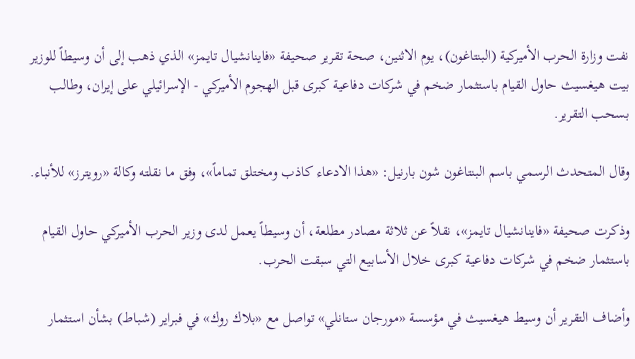نفت وزارة الحرب الأميركية (البنتاغون)، يوم الاثنين، صحة تقرير صحيفة «فاينانشيال تايمز» الذي ذهب إلى أن وسيطاً للوزير بيت هيغسيث حاول القيام باستثمار ضخم في شركات دفاعية كبرى قبل الهجوم الأميركي - الإسرائيلي على إيران، وطالب بسحب التقرير.

وقال المتحدث الرسمي باسم البنتاغون شون بارنيل: «هذا الادعاء كاذب ومختلق تماماً»، وفق ما نقلته وكالة «رويترز» للأنباء.

وذكرت صحيفة «فاينانشيال تايمز»، نقلاً عن ثلاثة مصادر مطلعة، أن وسيطاً يعمل لدى وزير الحرب الأميركي حاول القيام باستثمار ضخم في شركات دفاعية كبرى خلال الأسابيع التي سبقت الحرب.

وأضاف التقرير أن وسيط هيغسيث في مؤسسة «مورجان ستانلي» تواصل مع «بلاك روك» في فبراير (شباط) بشأن استثمار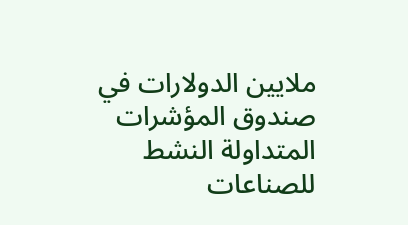ملايين الدولارات في صندوق المؤشرات المتداولة النشط للصناعات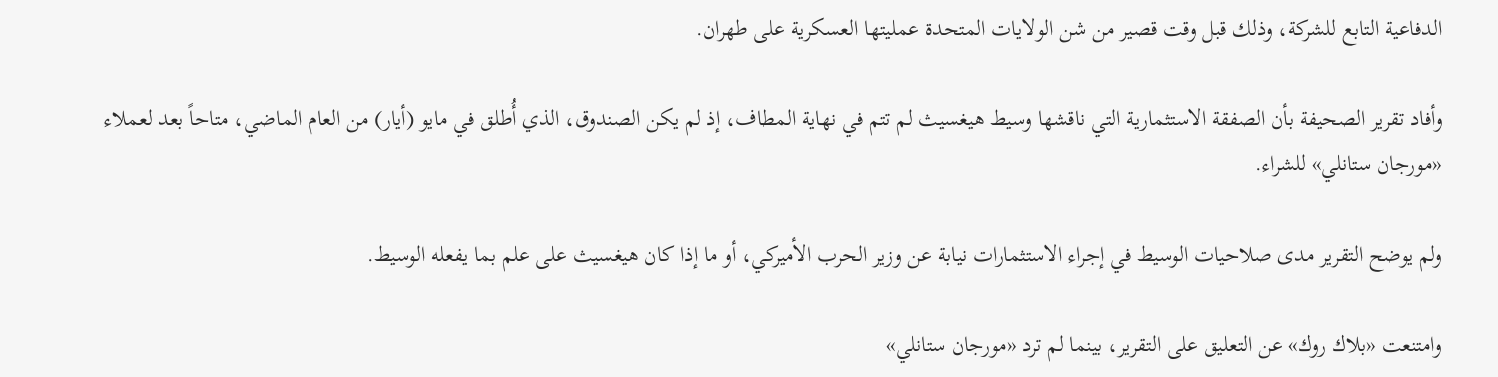الدفاعية التابع للشركة، وذلك قبل وقت قصير من شن الولايات المتحدة عمليتها العسكرية على طهران.

وأفاد تقرير الصحيفة بأن الصفقة الاستثمارية التي ناقشها وسيط هيغسيث لم تتم في نهاية المطاف، إذ لم يكن الصندوق، الذي أُطلق في مايو (أيار) من العام الماضي، متاحاً بعد لعملاء «مورجان ستانلي» للشراء.

ولم يوضح التقرير مدى صلاحيات الوسيط في إجراء الاستثمارات نيابة عن وزير الحرب الأميركي، أو ما إذا كان هيغسيث على علم بما يفعله الوسيط.

وامتنعت «بلاك روك» عن التعليق على التقرير، بينما لم ترد «مورجان ستانلي»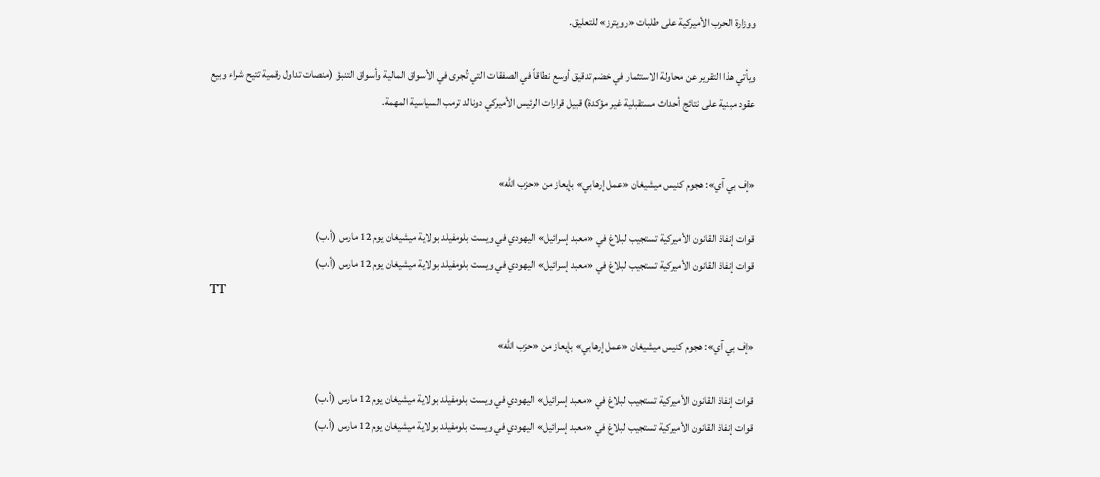ووزارة الحرب الأميركية على طلبات «رويترز» للتعليق.

ويأتي هذا التقرير عن محاولة الاستثمار في خضم تدقيق أوسع نطاقاً في الصفقات التي تُجرى في الأسواق المالية وأسواق التنبؤ (منصات تداول رقمية تتيح شراء وبيع عقود مبنية على نتائج أحداث مستقبلية غير مؤكدة) قبيل قرارات الرئيس الأميركي دونالد ترمب السياسية المهمة.


«إف بي آي»: هجوم كنيس ميشيغان «عمل إرهابي» بإيعاز من «حزب الله»

قوات إنفاذ القانون الأميركية تستجيب لبلاغ في «معبد إسرائيل» اليهودي في ويست بلومفيلد بولاية ميشيغان يوم 12 مارس (أ.ب)
قوات إنفاذ القانون الأميركية تستجيب لبلاغ في «معبد إسرائيل» اليهودي في ويست بلومفيلد بولاية ميشيغان يوم 12 مارس (أ.ب)
TT

«إف بي آي»: هجوم كنيس ميشيغان «عمل إرهابي» بإيعاز من «حزب الله»

قوات إنفاذ القانون الأميركية تستجيب لبلاغ في «معبد إسرائيل» اليهودي في ويست بلومفيلد بولاية ميشيغان يوم 12 مارس (أ.ب)
قوات إنفاذ القانون الأميركية تستجيب لبلاغ في «معبد إسرائيل» اليهودي في ويست بلومفيلد بولاية ميشيغان يوم 12 مارس (أ.ب)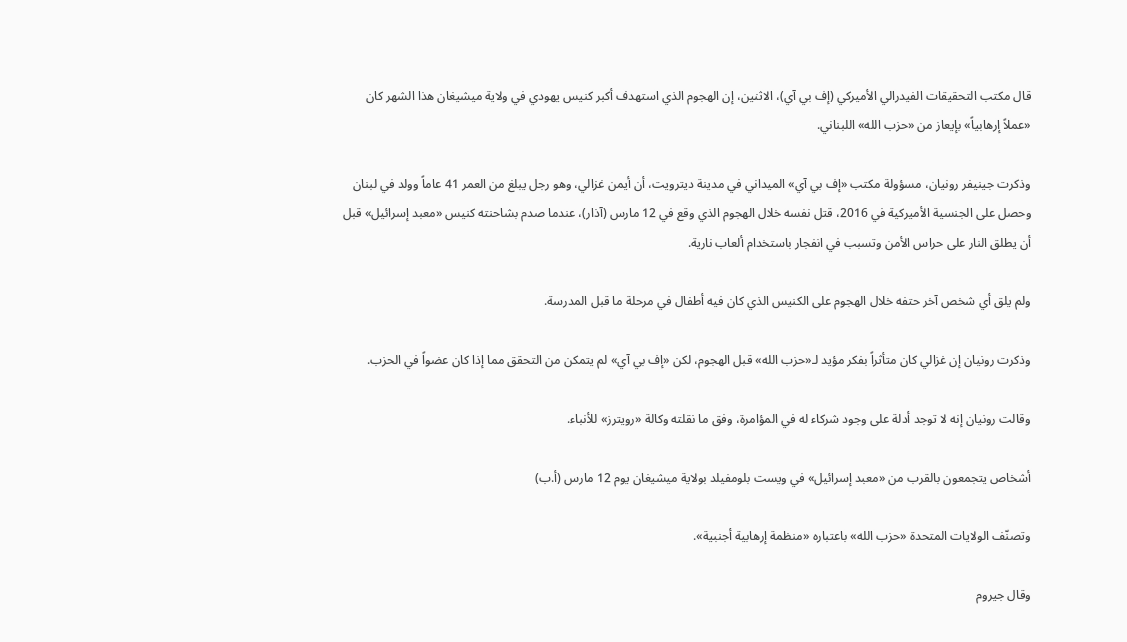قال ‌مكتب التحقيقات الفيدرالي الأميركي (إف بي آي)، الاثنين، إن الهجوم الذي استهدف أكبر كنيس يهودي في ولاية ميشيغان هذا الشهر كان «عملاً إرهابياً» بإيعاز من «حزب الله» اللبناني.

وذكرت جينيفر رونيان، مسؤولة مكتب «إف بي آي» الميداني في مدينة ديترويت، أن أيمن غزالي، وهو رجل يبلغ من العمر 41 عاماً وولد في لبنان وحصل على الجنسية الأميركية في 2016، قتل نفسه خلال الهجوم الذي وقع في 12 مارس (آذار)، عندما صدم بشاحنته كنيس «معبد إسرائيل» قبل أن يطلق النار ‌على حراس ‌الأمن وتسبب في انفجار باستخدام ألعاب ‌نارية.

ولم يلق أي شخص آخر حتفه خلال الهجوم على الكنيس الذي كان فيه أطفال في مرحلة ما قبل المدرسة.

وذكرت رونيان إن غزالي كان متأثراً بفكر مؤيد لـ«حزب الله» قبل الهجوم، لكن «إف بي آي» لم يتمكن من التحقق مما إذا كان عضواً في الحزب.

وقالت رونيان إنه لا توجد أدلة على وجود شركاء له في المؤامرة، وفق ما نقلته وكالة «رويترز» للأنباء.

أشخاص يتجمعون بالقرب من «معبد إسرائيل» في ويست بلومفيلد بولاية ميشيغان يوم 12 مارس (أ.ب)

وتصنّف الولايات المتحدة ‌«حزب الله» باعتباره «منظمة إرهابية أجنبية».

وقال جيروم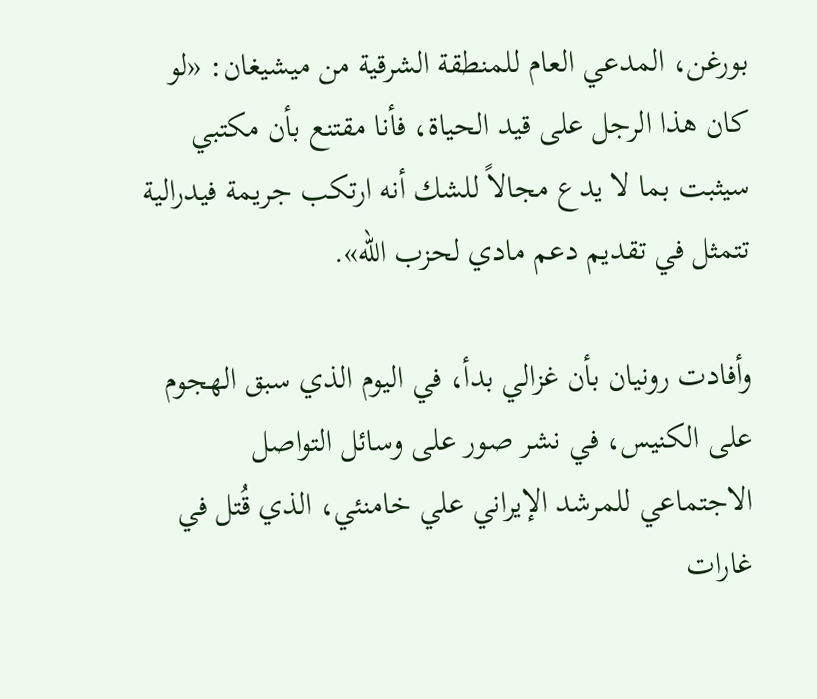بورغن، المدعي العام للمنطقة الشرقية من ميشيغان: «لو كان هذا الرجل على قيد الحياة، فأنا مقتنع بأن ‌مكتبي سيثبت بما لا يدع مجالاً للشك أنه ارتكب جريمة فيدرالية تتمثل في تقديم دعم مادي لحزب الله».

وأفادت رونيان بأن غزالي بدأ، في اليوم الذي سبق الهجوم على الكنيس، في نشر صور على وسائل التواصل الاجتماعي للمرشد الإيراني علي خامنئي، الذي قُتل في غارات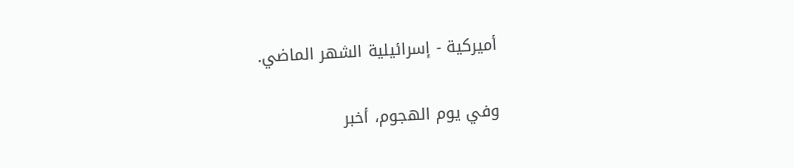أميركية - إسرائيلية الشهر الماضي.

وفي يوم الهجوم، أخبر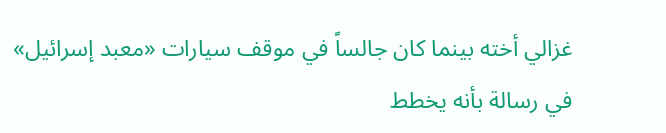غزالي أخته بينما كان جالساً في موقف سيارات «معبد إسرائيل» في رسالة بأنه يخطط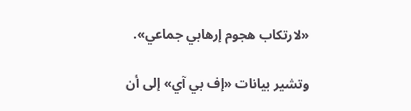«لارتكاب هجوم إرهابي جماعي».

وتشير بيانات «إف بي آي» إلى أن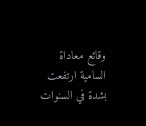وقائع معاداة السامية ارتفعت بشدة في السنوات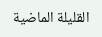القليلة الماضية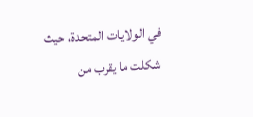في الولايات المتحدة، حيث شكلت ما يقرب من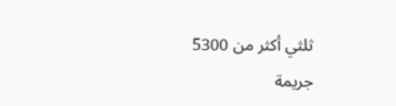ثلثي أكثر من 5300 جريمة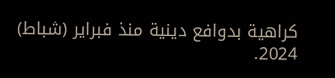كراهية بدوافع دينية منذ فبراير (شباط) 2024.